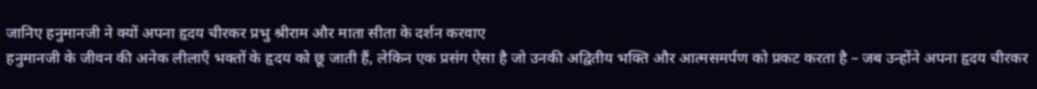जानिए हनुमानजी ने क्यों अपना हृदय चीरकर प्रभु श्रीराम और माता सीता के दर्शन करवाए
हनुमानजी के जीवन की अनेक लीलाएँ भक्तों के हृदय को छू जाती हैं, लेकिन एक प्रसंग ऐसा है जो उनकी अद्वितीय भक्ति और आत्मसमर्पण को प्रकट करता है – जब उन्होंने अपना हृदय चीरकर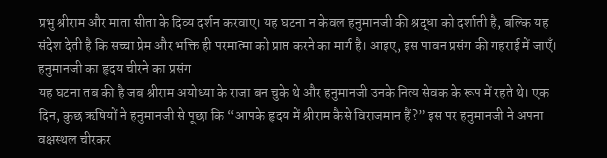प्रभु श्रीराम और माता सीता के दिव्य दर्शन करवाए। यह घटना न केवल हनुमानजी की श्रद्धा को दर्शाती है, बल्कि यह संदेश देती है कि सच्चा प्रेम और भक्ति ही परमात्मा को प्राप्त करने का मार्ग है। आइए, इस पावन प्रसंग की गहराई में जाएँ।
हनुमानजी का हृदय चीरने का प्रसंग
यह घटना तब की है जब श्रीराम अयोध्या के राजा बन चुके थे और हनुमानजी उनके नित्य सेवक के रूप में रहते थे। एक दिन, कुछ ऋषियों ने हनुमानजी से पूछा कि “आपके हृदय में श्रीराम कैसे विराजमान हैं?” इस पर हनुमानजी ने अपना वक्षस्थल चीरकर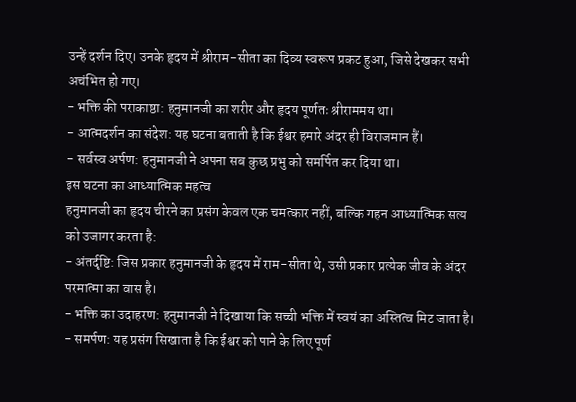उन्हें दर्शन दिए। उनके हृदय में श्रीराम-सीता का दिव्य स्वरूप प्रकट हुआ, जिसे देखकर सभी अचंभित हो गए।
- भक्ति की पराकाष्ठा: हनुमानजी का शरीर और हृदय पूर्णतः श्रीराममय था।
- आत्मदर्शन का संदेश: यह घटना बताती है कि ईश्वर हमारे अंदर ही विराजमान हैं।
- सर्वस्व अर्पण: हनुमानजी ने अपना सब कुछ प्रभु को समर्पित कर दिया था।
इस घटना का आध्यात्मिक महत्व
हनुमानजी का हृदय चीरने का प्रसंग केवल एक चमत्कार नहीं, बल्कि गहन आध्यात्मिक सत्य को उजागर करता है:
- अंतर्दृष्टि: जिस प्रकार हनुमानजी के हृदय में राम-सीता थे, उसी प्रकार प्रत्येक जीव के अंदर परमात्मा का वास है।
- भक्ति का उदाहरण: हनुमानजी ने दिखाया कि सच्ची भक्ति में स्वयं का अस्तित्व मिट जाता है।
- समर्पण: यह प्रसंग सिखाता है कि ईश्वर को पाने के लिए पूर्ण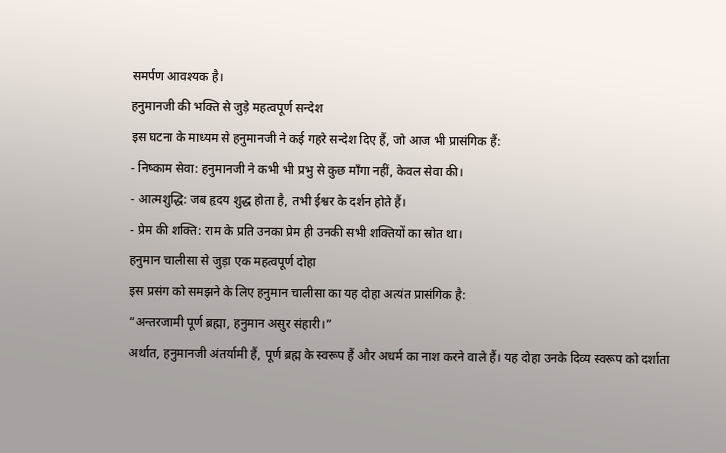समर्पण आवश्यक है।
हनुमानजी की भक्ति से जुड़े महत्वपूर्ण सन्देश
इस घटना के माध्यम से हनुमानजी ने कई गहरे सन्देश दिए हैं, जो आज भी प्रासंगिक हैं:
- निष्काम सेवा: हनुमानजी ने कभी भी प्रभु से कुछ माँगा नहीं, केवल सेवा की।
- आत्मशुद्धि: जब हृदय शुद्ध होता है, तभी ईश्वर के दर्शन होते हैं।
- प्रेम की शक्ति: राम के प्रति उनका प्रेम ही उनकी सभी शक्तियों का स्रोत था।
हनुमान चालीसा से जुड़ा एक महत्वपूर्ण दोहा
इस प्रसंग को समझने के लिए हनुमान चालीसा का यह दोहा अत्यंत प्रासंगिक है:
“अन्तरजामी पूर्ण ब्रह्मा, हनुमान असुर संहारी।”
अर्थात, हनुमानजी अंतर्यामी हैं, पूर्ण ब्रह्म के स्वरूप हैं और अधर्म का नाश करने वाले हैं। यह दोहा उनके दिव्य स्वरूप को दर्शाता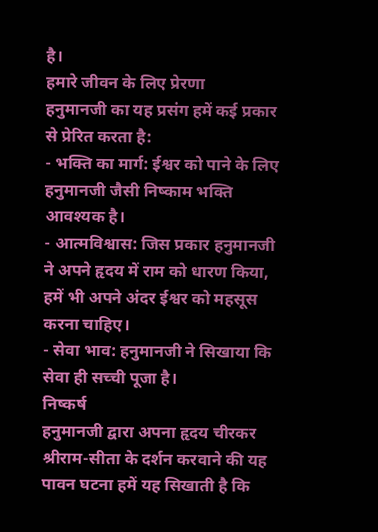है।
हमारे जीवन के लिए प्रेरणा
हनुमानजी का यह प्रसंग हमें कई प्रकार से प्रेरित करता है:
- भक्ति का मार्ग: ईश्वर को पाने के लिए हनुमानजी जैसी निष्काम भक्ति आवश्यक है।
- आत्मविश्वास: जिस प्रकार हनुमानजी ने अपने हृदय में राम को धारण किया, हमें भी अपने अंदर ईश्वर को महसूस करना चाहिए।
- सेवा भाव: हनुमानजी ने सिखाया कि सेवा ही सच्ची पूजा है।
निष्कर्ष
हनुमानजी द्वारा अपना हृदय चीरकर श्रीराम-सीता के दर्शन करवाने की यह पावन घटना हमें यह सिखाती है कि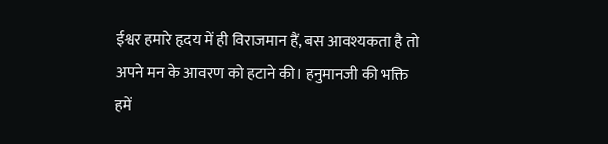ईश्वर हमारे हृदय में ही विराजमान हैं, बस आवश्यकता है तो अपने मन के आवरण को हटाने की। हनुमानजी की भक्ति हमें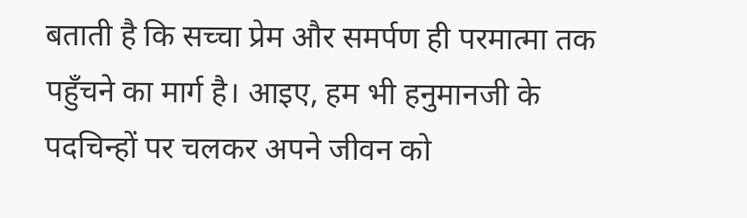बताती है कि सच्चा प्रेम और समर्पण ही परमात्मा तक पहुँचने का मार्ग है। आइए, हम भी हनुमानजी के पदचिन्हों पर चलकर अपने जीवन को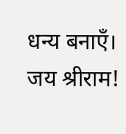धन्य बनाएँ।
जय श्रीराम!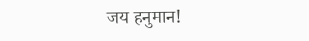जय हनुमान!